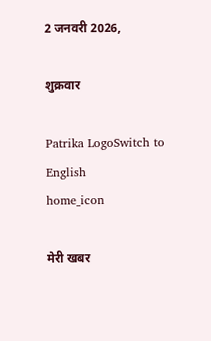2 जनवरी 2026,

शुक्रवार

Patrika LogoSwitch to English
home_icon

मेरी खबर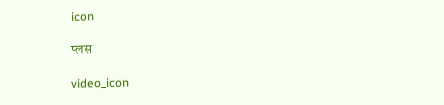icon

प्लस

video_icon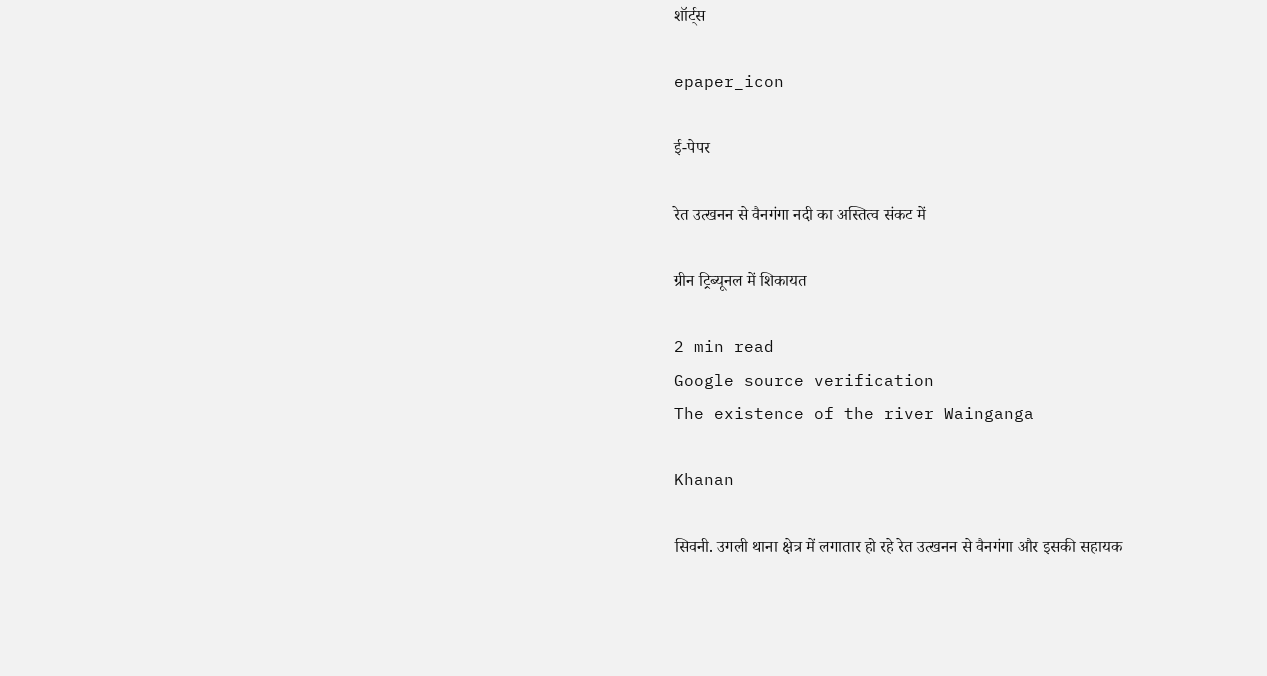शॉर्ट्स

epaper_icon

ई-पेपर

रेत उत्खनन से वैनगंगा नदी का अस्तित्व संकट में

ग्रीन ट्रिब्यूनल में शिकायत

2 min read
Google source verification
The existence of the river Wainganga

Khanan

सिवनी. उगली थाना क्षेत्र में लगातार हो रहे रेत उत्खनन से वैनगंगा और इसकी सहायक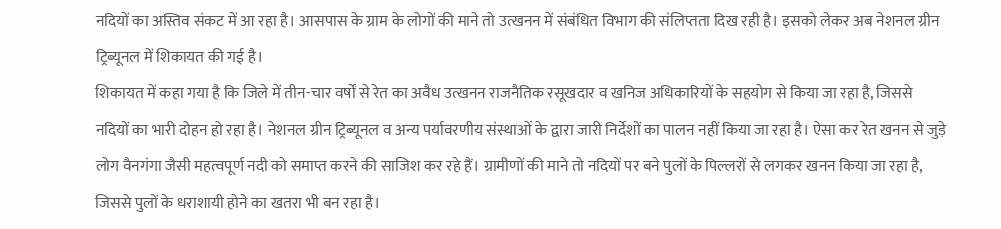नदियों का अस्तिव संकट में आ रहा है। आसपास के ग्राम के लोगों की माने तो उत्खनन में संबंधित विभाग की संलिप्तता दिख रही है। इसको लेकर अब नेशनल ग्रीन ट्रिब्यूनल में शिकायत की गई है।
शिकायत में कहा गया है कि जिले में तीन-चार वर्षों से रेत का अवैध उत्खनन राजनैतिक रसूखदार व खनिज अधिकारियों के सहयोग से किया जा रहा है, जिससे नदियों का भारी दोहन हो रहा है। नेशनल ग्रीन ट्रिब्यूनल व अन्य पर्यावरणीय संस्थाओं के द्वारा जारी निर्देशों का पालन नहीं किया जा रहा है। ऐसा कर रेत खनन से जुड़े लोग वैनगंगा जैसी महत्वपूर्ण नदी को समाप्त करने की साजिश कर रहे हैं। ग्रामीणों की माने तो नदियों पर बने पुलों के पिल्लरों से लगकर खनन किया जा रहा है, जिससे पुलों के धराशायी होने का खतरा भी बन रहा है।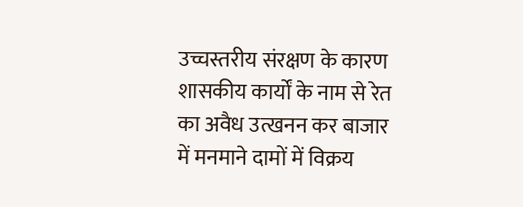उच्चस्तरीय संरक्षण के कारण शासकीय कार्यों के नाम से रेत का अवैध उत्खनन कर बाजार में मनमाने दामों में विक्रय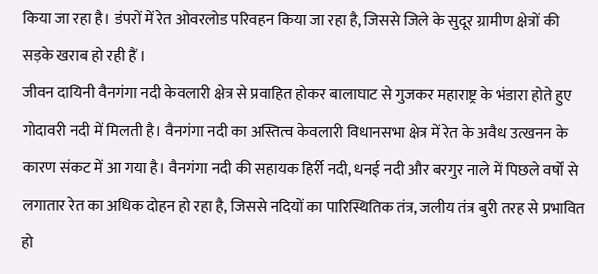किया जा रहा है। डंपरों में रेत ओवरलोड परिवहन किया जा रहा है, जिससे जिले के सुदूर ग्रामीण क्षेत्रों की सड़के खराब हो रही हैं ।
जीवन दायिनी वैनगंगा नदी केवलारी क्षेत्र से प्रवाहित होकर बालाघाट से गुजकर महाराष्ट्र के भंडारा होते हुए गोदावरी नदी में मिलती है। वैनगंगा नदी का अस्तित्व केवलारी विधानसभा क्षेत्र में रेत के अवैध उत्खनन के कारण संकट में आ गया है। वैनगंगा नदी की सहायक हिर्री नदी, धनई नदी और बरगुर नाले में पिछले वर्षों से लगातार रेत का अधिक दोहन हो रहा है, जिससे नदियों का पारिस्थितिक तंत्र, जलीय तंत्र बुरी तरह से प्रभावित हो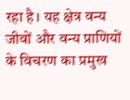रहा है। यह क्षेत्र वन्य जीवों और वन्य प्राणियों के विचरण का प्रमुख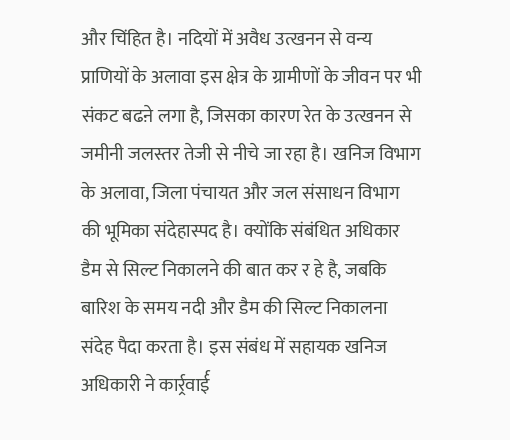और चिंहित है। नदियों में अवैध उत्खनन से वन्य प्राणियों के अलावा इस क्षेत्र के ग्रामीणों के जीवन पर भी संकट बढऩे लगा है, जिसका कारण रेत के उत्खनन से जमीनी जलस्तर तेजी से नीचे जा रहा है। खनिज विभाग के अलावा, जिला पंचायत और जल संसाधन विभाग की भूमिका संदेहास्पद है। क्योंकि संबंधित अधिकार डैम से सिल्ट निकालने की बात कर र हे है, जबकि बारिश के समय नदी और डैम की सिल्ट निकालना संदेह पैदा करता है। इस संबंध में सहायक खनिज अधिकारी ने कार्र्रवार्ई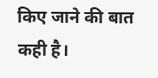किए जाने की बात कही है।